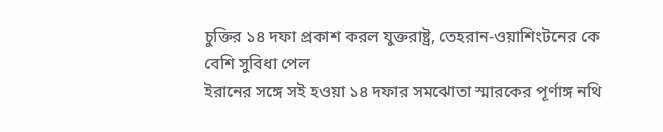চুক্তির ১৪ দফা প্রকাশ করল যুক্তরাষ্ট্র, তেহরান-ওয়াশিংটনের কে বেশি সুবিধা পেল
ইরানের সঙ্গে সই হওয়া ১৪ দফার সমঝোতা স্মারকের পূর্ণাঙ্গ নথি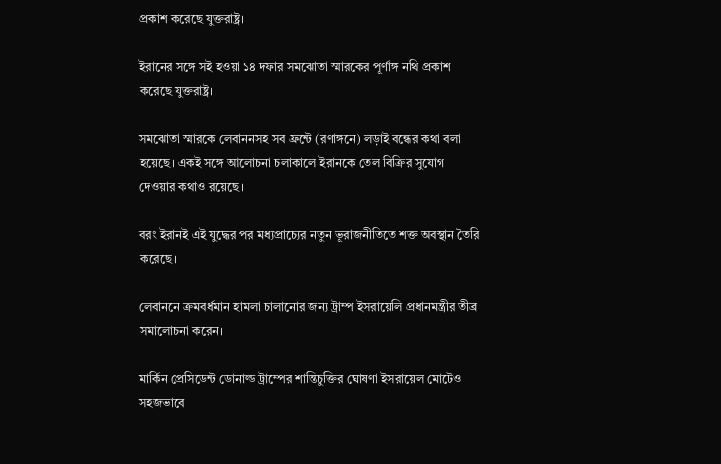প্রকাশ করেছে যুক্তরাষ্ট্র।

ইরানের সঙ্গে সই হওয়া ১৪ দফার সমঝোতা স্মারকের পূর্ণাঙ্গ নথি প্রকাশ করেছে যুক্তরাষ্ট্র।

সমঝোতা স্মারকে লেবাননসহ সব ফ্রন্টে (রণাঙ্গনে) লড়াই বন্ধের কথা বলা হয়েছে। একই সঙ্গে আলোচনা চলাকালে ইরানকে তেল বিক্রির সুযোগ দেওয়ার কথাও রয়েছে।

বরং ইরানই এই যুদ্ধের পর মধ্যপ্রাচ্যের নতুন ভূরাজনীতিতে শক্ত অবস্থান তৈরি করেছে।

লেবাননে ক্রমবর্ধমান হামলা চালানোর জন্য ট্রাম্প ইসরায়েলি প্রধানমন্ত্রীর তীব্র সমালোচনা করেন।

মার্কিন প্রেসিডেন্ট ডোনাল্ড ট্রাম্পের শান্তিচুক্তির ঘোষণা ইসরায়েল মোটেও সহজভাবে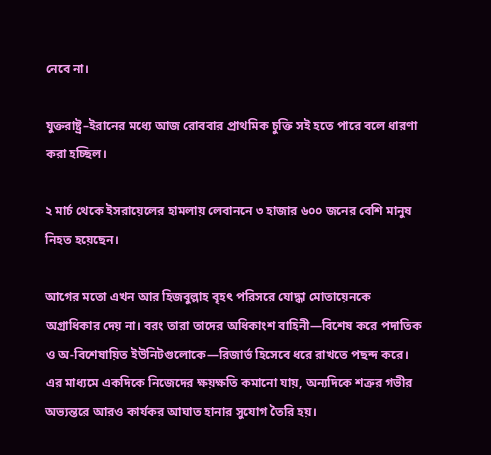নেবে না।

যুক্তরাষ্ট্র–ইরানের মধ্যে আজ রোববার প্রাথমিক চুক্তি সই হতে পারে বলে ধারণা করা হচ্ছিল।

২ মার্চ থেকে ইসরায়েলের হামলায় লেবাননে ৩ হাজার ৬০০ জনের বেশি মানুষ নিহত হয়েছেন।

আগের মতো এখন আর হিজবুল্লাহ বৃহৎ পরিসরে যোদ্ধা মোতায়েনকে অগ্রাধিকার দেয় না। বরং তারা তাদের অধিকাংশ বাহিনী—বিশেষ করে পদাতিক ও অ-বিশেষায়িত ইউনিটগুলোকে—রিজার্ভ হিসেবে ধরে রাখতে পছন্দ করে। এর মাধ্যমে একদিকে নিজেদের ক্ষয়ক্ষতি কমানো যায়, অন্যদিকে শত্রুর গভীর অভ্যন্তরে আরও কার্যকর আঘাত হানার সুযোগ তৈরি হয়।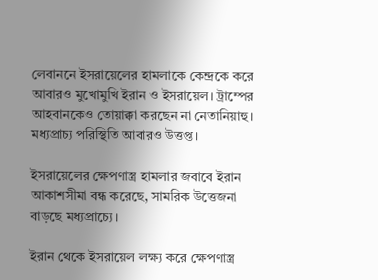লেবাননে ইসরায়েলের হামলাকে কেন্দ্রকে করে আবারও মুখোমুখি ইরান ও ইসরায়েল। ট্রাম্পের আহবানকেও তোয়াক্কা করছেন না নেতানিয়াহু। মধ্যপ্রাচ্য পরিস্থিতি আবারও উত্তপ্ত।

ইসরায়েলের ক্ষেপণাস্ত্র হামলার জবাবে ইরান আকাশসীমা বন্ধ করেছে, সামরিক উত্তেজনা বাড়ছে মধ্যপ্রাচ্যে।

ইরান থেকে ইসরায়েল লক্ষ্য করে ক্ষেপণাস্ত্র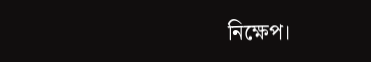নিক্ষেপ।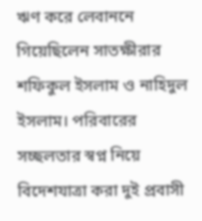ঋণ করে লেবাননে গিয়েছিলেন সাতক্ষীরার শফিকুল ইসলাম ও নাহিদুল ইসলাম। পরিবারের সচ্ছলতার স্বপ্ন নিয়ে বিদেশযাত্রা করা দুই প্রবাসী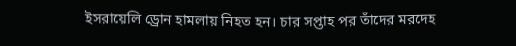ইসরায়েলি ড্রোন হামলায় নিহত হন। চার সপ্তাহ পর তাঁদের মরদেহ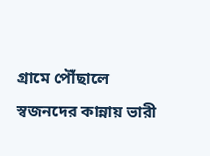গ্রামে পৌঁছালে স্বজনদের কান্নায় ভারী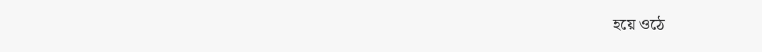হয়ে ওঠে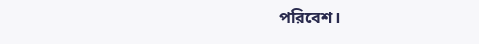পরিবেশ।